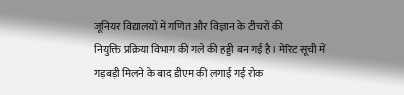जूनियर विद्यालयों में गणित और विज्ञान के टीचरों की
नियुक्ति प्रक्रिया विभाग की गले की हड्डी बन गई है। मेरिट सूची में
गड़बड़ी मिलने के बाद डीएम की लगाई गई रोक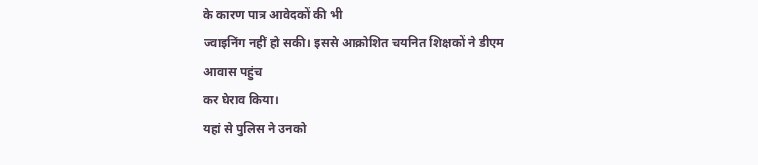के कारण पात्र आवेदकों की भी
ज्वाइनिंग नहीं हो सकी। इससे आक्रोशित चयनित शिक्षकों ने डीएम आवास पहुंच
कर घेराव किया।
यहां से पुलिस ने उनको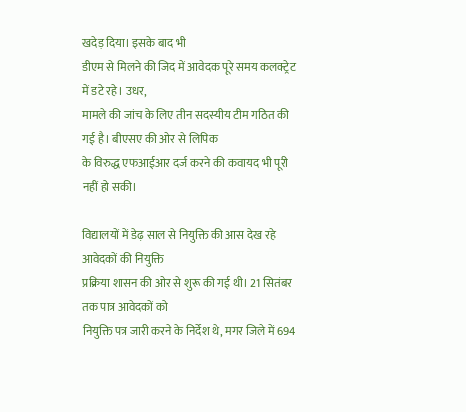खदेड़ दिया। इसके बाद भी
डीएम से मिलने की जिद में आवेदक पूरे समय कलक्ट्रेट में डटे रहे। उधर,
मामले की जांच के लिए तीन सदस्यीय टीम गठित की गई है। बीएसए की ओर से लिपिक
के विरुद्ध एफआईआर दर्ज करने की कवायद भी पूरी नहीं हो सकी।

विद्यालयों में डेढ़ साल से नियुक्ति की आस देख रहे आवेदकों की नियुक्ति
प्रक्रिया शासन की ओर से शुरू की गई थी। 21 सितंबर तक पात्र आवेदकों को
नियुक्ति पत्र जारी करने के निर्देश थे, मगर जिले में 694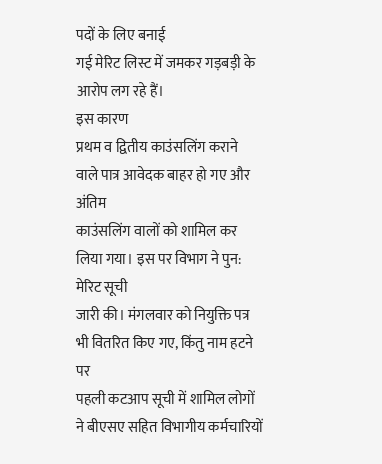पदों के लिए बनाई
गई मेरिट लिस्ट में जमकर गड़बड़ी के आरोप लग रहे हैं।
इस कारण
प्रथम व द्वितीय काउंसलिंग कराने वाले पात्र आवेदक बाहर हो गए और अंतिम
काउंसलिंग वालों को शामिल कर लिया गया। इस पर विभाग ने पुन: मेरिट सूची
जारी की। मंगलवार को नियुक्ति पत्र भी वितरित किए गए, किंतु नाम हटने पर
पहली कटआप सूची में शामिल लोगों ने बीएसए सहित विभागीय कर्मचारियों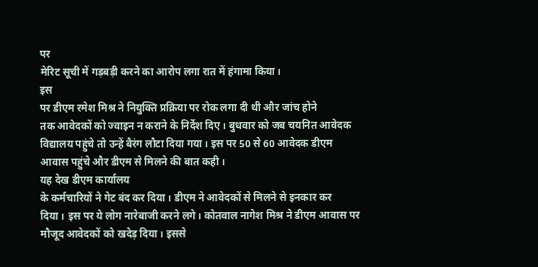पर
मेरिट सूची में गड़बड़ी करने का आरोप लगा रात में हंगामा किया।
इस
पर डीएम रमेश मिश्र ने नियुक्ति प्रक्रिया पर रोक लगा दी थी और जांच होने
तक आवेदकों को ज्वाइन न कराने के निर्देश दिए। बुधवार को जब चयनित आवेदक
विद्यालय पहुंचे तो उन्हें बैरंग लौटा दिया गया। इस पर 50 से 60 आवेदक डीएम
आवास पहुंचे और डीएम से मिलने की बात कही।
यह देख डीएम कार्यालय
के कर्मचारियों ने गेट बंद कर दिया। डीएम ने आवेदकों से मिलने से इनकार कर
दिया। इस पर ये लोग नारेबाजी करने लगे। कोतवाल नागेश मिश्र ने डीएम आवास पर
मौजूद आवेदकों को खदेड़ दिया। इससे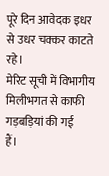पूरे दिन आवेदक इधर से उधर चक्कर काटते
रहे।
मेरिट सूची में विभागीय मिलीभगत से काफी गड़बड़ियां की गई
हैं।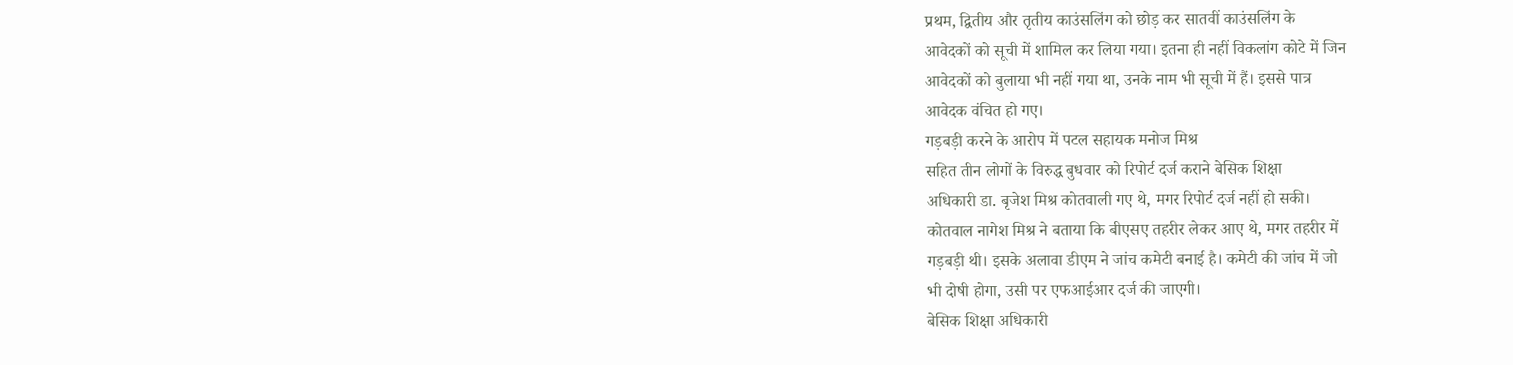प्रथम, द्वितीय और तृतीय काउंसलिंग को छोड़ कर सातवीं काउंसलिंग के
आवेदकों को सूची में शामिल कर लिया गया। इतना ही नहीं विकलांग कोटे में जिन
आवेदकों को बुलाया भी नहीं गया था, उनके नाम भी सूची में हैं। इससे पात्र
आवेदक वंचित हो गए।
गड़बड़ी करने के आरोप में पटल सहायक मनोज मिश्र
सहित तीन लोगों के विरुद्ध बुधवार को रिपोर्ट दर्ज कराने बेसिक शिक्षा
अधिकारी डा. बृजेश मिश्र कोतवाली गए थे, मगर रिपोर्ट दर्ज नहीं हो सकी।
कोतवाल नागेश मिश्र ने बताया कि बीएसए तहरीर लेकर आए थे, मगर तहरीर में
गड़बड़ी थी। इसके अलावा डीएम ने जांच कमेटी बनाई है। कमेटी की जांच में जो
भी दोषी होगा, उसी पर एफआईआर दर्ज की जाएगी।
बेसिक शिक्षा अधिकारी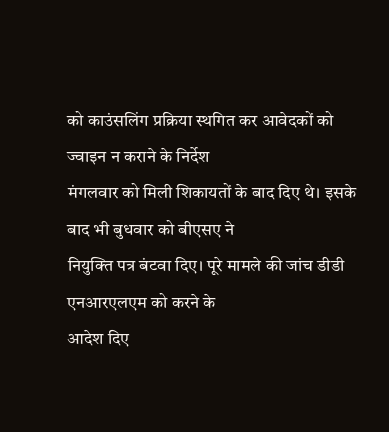को काउंसलिंग प्रक्रिया स्थगित कर आवेदकों को ज्वाइन न कराने के निर्देश
मंगलवार को मिली शिकायतों के बाद दिए थे। इसके बाद भी बुधवार को बीएसए ने
नियुक्ति पत्र बंटवा दिए। पूरे मामले की जांच डीडी एनआरएलएम को करने के
आदेश दिए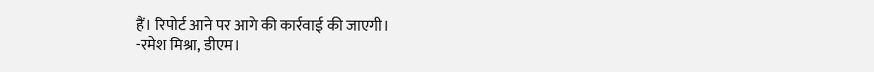हैं। रिपोर्ट आने पर आगे की कार्रवाई की जाएगी।
-रमेश मिश्रा, डीएम।